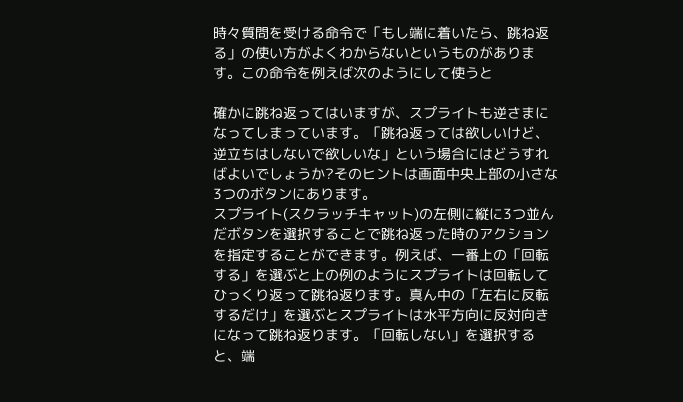時々質問を受ける命令で「もし端に着いたら、跳ね返る」の使い方がよくわからないというものがあります。この命令を例えば次のようにして使うと

確かに跳ね返ってはいますが、スプライトも逆さまになってしまっています。「跳ね返っては欲しいけど、逆立ちはしないで欲しいな」という場合にはどうすればよいでしょうか?そのヒントは画面中央上部の小さな3つのボタンにあります。
スプライト(スクラッチキャット)の左側に縦に3つ並んだボタンを選択することで跳ね返った時のアクションを指定することができます。例えば、一番上の「回転する」を選ぶと上の例のようにスプライトは回転してひっくり返って跳ね返ります。真ん中の「左右に反転するだけ」を選ぶとスプライトは水平方向に反対向きになって跳ね返ります。「回転しない」を選択すると、端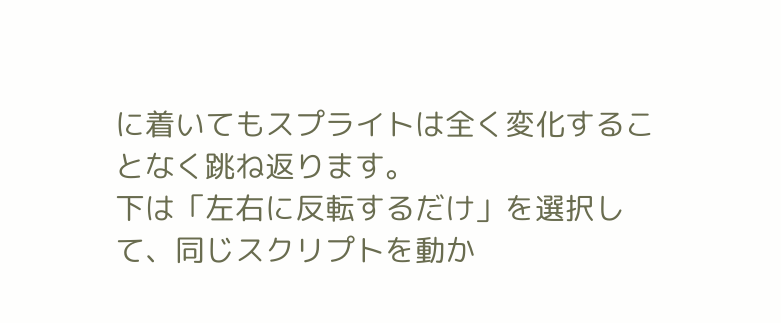に着いてもスプライトは全く変化することなく跳ね返ります。
下は「左右に反転するだけ」を選択して、同じスクリプトを動か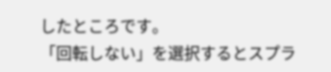したところです。
「回転しない」を選択するとスプラ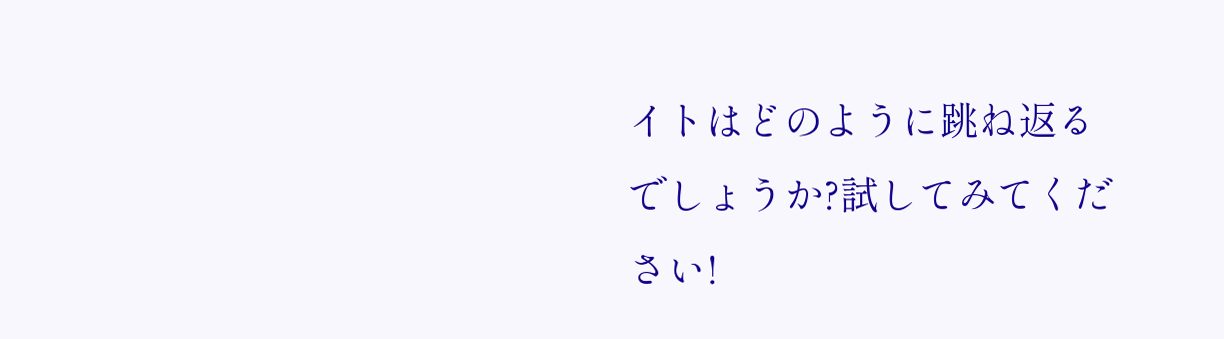イトはどのように跳ね返るでしょうか?試してみてください!